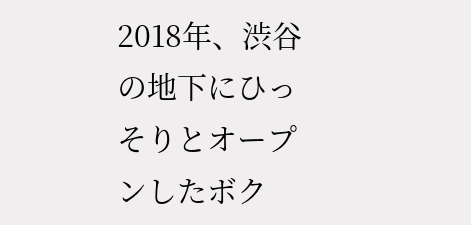2018年、渋谷の地下にひっそりとオープンしたボク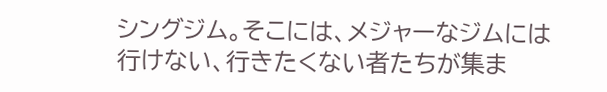シングジム。そこには、メジャーなジムには行けない、行きたくない者たちが集ま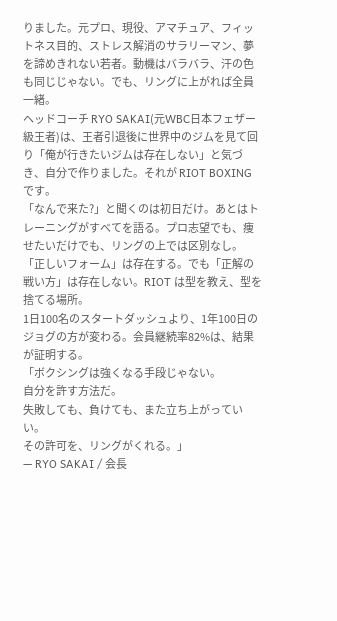りました。元プロ、現役、アマチュア、フィットネス目的、ストレス解消のサラリーマン、夢を諦めきれない若者。動機はバラバラ、汗の色も同じじゃない。でも、リングに上がれば全員一緒。
ヘッドコーチ RYO SAKAI(元WBC日本フェザー級王者)は、王者引退後に世界中のジムを見て回り「俺が行きたいジムは存在しない」と気づき、自分で作りました。それが RIOT BOXING です。
「なんで来た?」と聞くのは初日だけ。あとはトレーニングがすべてを語る。プロ志望でも、痩せたいだけでも、リングの上では区別なし。
「正しいフォーム」は存在する。でも「正解の戦い方」は存在しない。RIOT は型を教え、型を捨てる場所。
1日100名のスタートダッシュより、1年100日のジョグの方が変わる。会員継続率82%は、結果が証明する。
「ボクシングは強くなる手段じゃない。
自分を許す方法だ。
失敗しても、負けても、また立ち上がっていい。
その許可を、リングがくれる。」
— RYO SAKAI / 会長